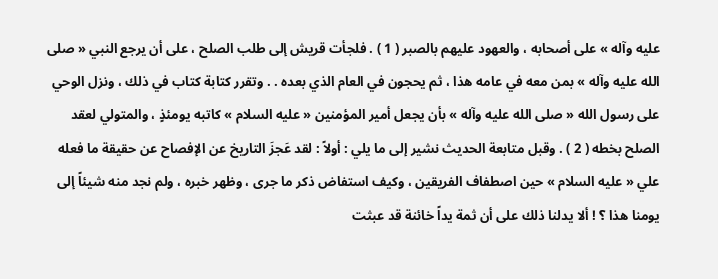عليه وآله » على أصحابه ، والعهود عليهم بالصبر ( 1 ) . فلجأت قريش إلى طلب الصلح ، على أن يرجع النبي « صلى الله عليه وآله » بمن معه في عامه هذا ، ثم يحجون في العام الذي بعده . . وتقرر كتابة كتاب في ذلك ، ونزل الوحي على رسول الله « صلى الله عليه وآله » بأن يجعل أمير المؤمنين « عليه السلام » كاتبه يومئذٍ ، والمتولي لعقد الصلح بخطه ( 2 ) . وقبل متابعة الحديث نشير إلى ما يلي : أولاً : لقد عَجزَ التاريخ عن الإفصاح عن حقيقة ما فعله علي « عليه السلام » حين اصطفاف الفريقين ، وكيف استفاض ذكر ما جرى ، وظهر خبره ، ولم نجد منه شيئاً إلى يومنا هذا ؟ ! ألا يدلنا ذلك على أن ثمة يداً خائنة قد عبثت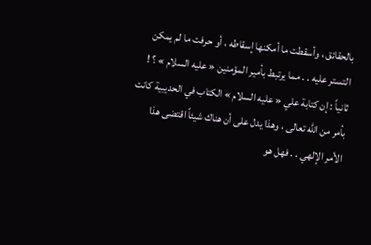بالحقائق ، وأسقطت ما أمكنها إسقاطه ، أو حرفت ما لم يمكن التستر عليه . . مما يرتبط بأمير المؤمنين « عليه السلام » ؟ ! ثانياً : إن كتابة علي « عليه السلام » الكتاب في الحديبية كانت بأمر من الله تعالى ، وهذا يدل على أن هناك شيئاً اقتضى هذا الأمر الإلهي . . فهل هو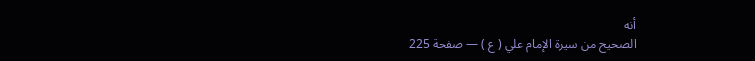أنه
الصحيح من سيرة الإمام علي ( ع ) — صفحة 225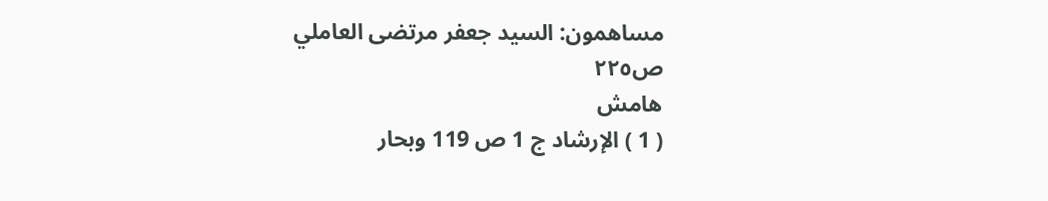مساهمون: السيد جعفر مرتضى العاملي
ص٢٢٥
هامش
( 1 ) الإرشاد ج 1 ص 119 وبحار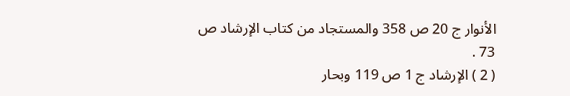الأنوار ج 20 ص 358 والمستجاد من كتاب الإرشاد ص 73 .
( 2 ) الإرشاد ج 1 ص 119 وبحار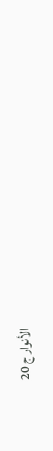الأنوار ج 20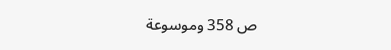ص 358 وموسوعة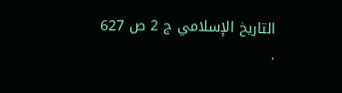التاريخ الإسلامي ج 2 ص 627 .